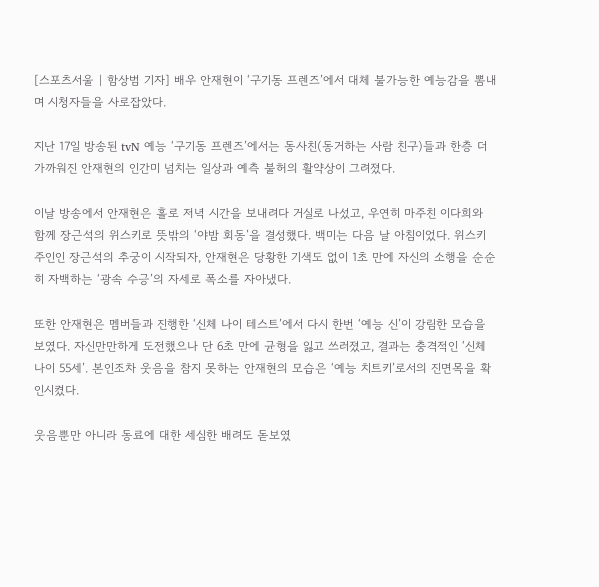[스포츠서울 | 함상범 기자] 배우 안재현이 ‘구기동 프렌즈’에서 대체 불가능한 예능감을 뽐내며 시청자들을 사로잡았다.

지난 17일 방송된 tvN 예능 ‘구기동 프렌즈’에서는 동사친(동거하는 사람 친구)들과 한층 더 가까워진 안재현의 인간미 넘치는 일상과 예측 불허의 활약상이 그려졌다.

이날 방송에서 안재현은 홀로 저녁 시간을 보내려다 거실로 나섰고, 우연히 마주친 이다희와 함께 장근석의 위스키로 뜻밖의 ‘야밤 회동’을 결성했다. 백미는 다음 날 아침이었다. 위스키 주인인 장근석의 추궁이 시작되자, 안재현은 당황한 기색도 없이 1초 만에 자신의 소행을 순순히 자백하는 ‘광속 수긍’의 자세로 폭소를 자아냈다.

또한 안재현은 멤버들과 진행한 ‘신체 나이 테스트’에서 다시 한번 ‘예능 신’이 강림한 모습을 보였다. 자신만만하게 도전했으나 단 6초 만에 균형을 잃고 쓰러졌고, 결과는 충격적인 ‘신체 나이 55세’. 본인조차 웃음을 참지 못하는 안재현의 모습은 ‘예능 치트키’로서의 진면목을 확인시켰다.

웃음뿐만 아니라 동료에 대한 세심한 배려도 돋보였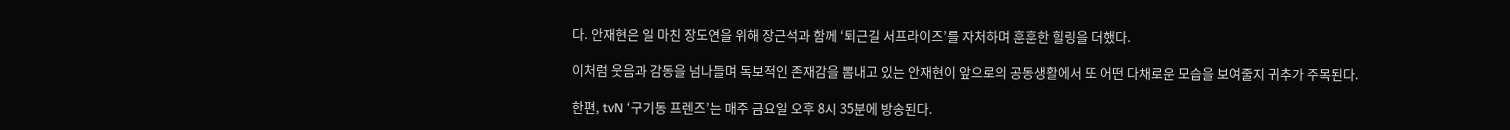다. 안재현은 일 마친 장도연을 위해 장근석과 함께 ‘퇴근길 서프라이즈’를 자처하며 훈훈한 힐링을 더했다.

이처럼 웃음과 감동을 넘나들며 독보적인 존재감을 뽐내고 있는 안재현이 앞으로의 공동생활에서 또 어떤 다채로운 모습을 보여줄지 귀추가 주목된다.

한편, tvN ‘구기동 프렌즈’는 매주 금요일 오후 8시 35분에 방송된다.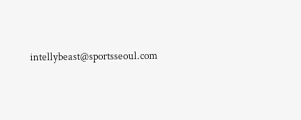intellybeast@sportsseoul.com